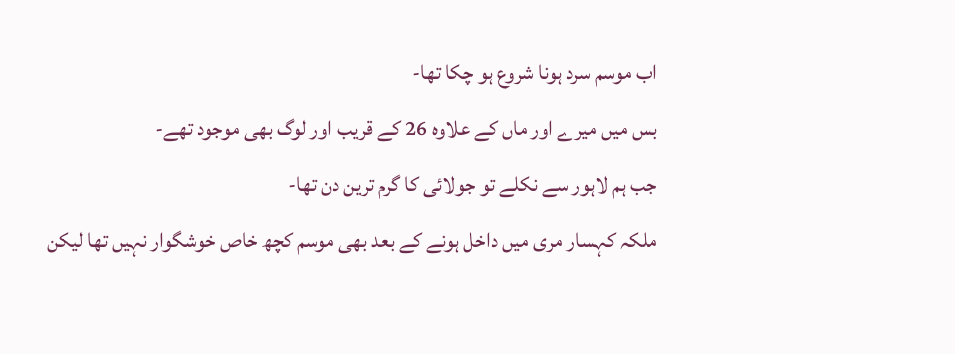اب موسم سرد ہونا شروع ہو چکا تھا-
بس میں میرے اور ماں کے علاوہ 26 کے قریب اور لوگ بھی موجود تھے-
جب ہم لاہور سے نکلے تو جولائی کا گرم ترین دن تھا-
ملکہ کہسار مری میں داخل ہونے کے بعد بھی موسم کچھ خاص خوشگوار نہیں تھا لیکن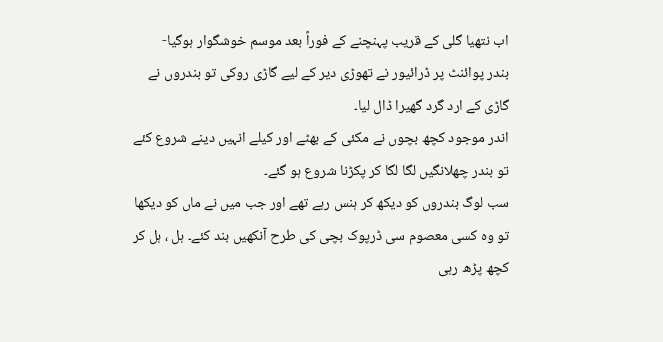اب نتھیا گلی کے قریب پہنچنے کے فوراً بعد موسم خوشگوار ہوگیا-
بندر پوائنٹ پر ڈرائیور نے تھوڑی دیر کے لیے گاڑی روکی تو بندروں نے گاڑی کے ارد گرد گھیرا ڈال لیا۔
اندر موجود کچھ بچوں نے مکئی کے بھٹے اور کیلے انہیں دینے شروع کئے تو بندر چھلانگیں لگا لگا کر پکڑنا شروع ہو گئے۔
سب لوگ بندروں کو دیکھ کر ہنس رہے تھے اور جب میں نے ماں کو دیکھا تو وہ کسی معصوم سی ڈرپوک بچی کی طرح آنکھیں بند کئے۔ ہل ، ہل کر کچھ پڑھ رہی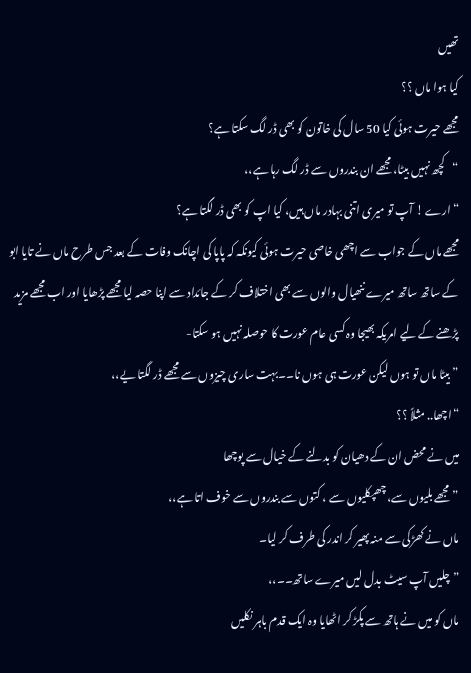تھیں
کیا ہوا ماں ؟؟
مجھے حیرت ہوئی کیا 50 سال کی خاتون کو بھی ڈر لگ سکتا ہے؟
“کچھ نہیں بیٹا، مجھے ان بندروں سے ڈر لگ رہا ہے،،
“ارے ! آپ تو میری اتنی بہادر ماں ہیں، کیا اپ کو بھی ڈر لگتا ہے؟
مجھے ماں کے جواب سے اچھی خاصی حیرت ہوئی کیونکہ کہ پاپا کی اچانک وفات کے بعد جس طرح ماں نے تایا ابو کے ساتھ ساتھ میرے ننھیال والوں سے بھی اختلاف کر کے جائداد سے اپنا حصہ لیا مجھے پڑھایا اور اب مجھے مزید پڑھنے کے لیے امریکہ بھیجا وہ کسی عام عورت کا حوصلہ نہیں ہو سکتا-
” بیٹا ماں تو ہوں لیکن عورت ہی ہوں نا۔۔بہت ساری چیزوں سے مجھے ڈر لگتا یے،،
“اچھا.. مثلاً ؟؟
میں نے محض ان کے دھیان کو بدلنے کے خیال سے پوچھا
” مجھے بلیوں سے، چھپکلیوں سے ، کتوں سے بندروں سے خوف اتا ہے،،
ماں نے کھڑکی سے منہ پھیر کر اندر کی طرف کر لیا۔
” چلیں آپ سیٹ بدل لیں میرے ساتھ۔۔،،
ماں کو میں نے ہاتھ سے پکڑ کر اٹھایا وہ ایک قدم باہر نکلیں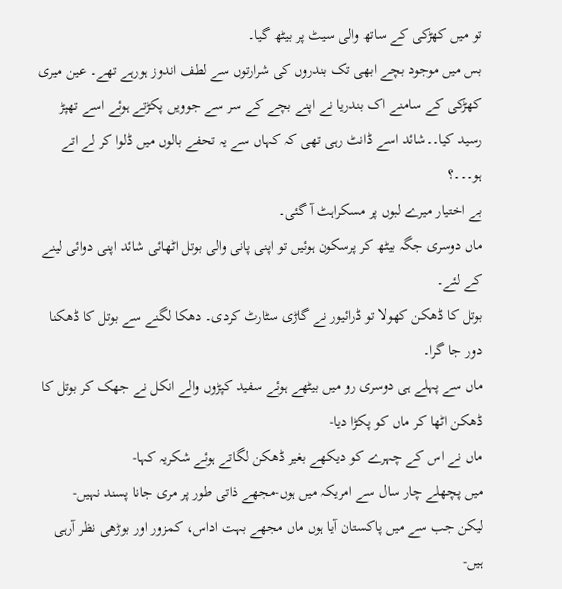تو میں کھڑکی کے ساتھ والی سیٹ پر بیٹھ گیا۔
بس میں موجود بچے ابھی تک بندروں کی شرارتوں سے لطف اندوز ہورہے تھے۔ عین میری کھڑکی کے سامنے اک بندریا نے اپنے بچے کے سر سے جوویں پکڑتے ہوئے اسے تھپڑ رسید کیا۔۔شائد اسے ڈانٹ رہی تھی کہ کہاں سے یہ تحفے بالوں میں ڈلوا کر لے اتے ہو۔۔۔؟
بے اختیار میرے لبوں پر مسکراہٹ آ گئی۔
ماں دوسری جگہ بیٹھ کر پرسکون ہوئیں تو اپنی پانی والی بوتل اٹھائی شائد اپنی دوائی لینے کے لئے۔
بوتل کا ڈھکن کھولا تو ڈرائیور نے گاڑی سٹارٹ کردی۔ دھکا لگنے سے بوتل کا ڈھکنا دور جا گرا۔
ماں سے پہلے ہی دوسری رو میں بیٹھے ہوئے سفید کپڑوں والے انکل نے جھک کر بوتل کا ڈھکن اٹھا کر ماں کو پکڑا دیا-
ماں نے اس کے چہرے کو دیکھے بغیر ڈھکن لگاتے ہوئے شکریہ کہا-
میں پچھلے چار سال سے امریکہ میں ہوں-مجھے ذاتی طور پر مری جانا پسند نہیں-
لیکن جب سے میں پاکستان آیا ہوں ماں مجھے بہت اداس، کمزور اور بوڑھی نظر آرہی ہیں-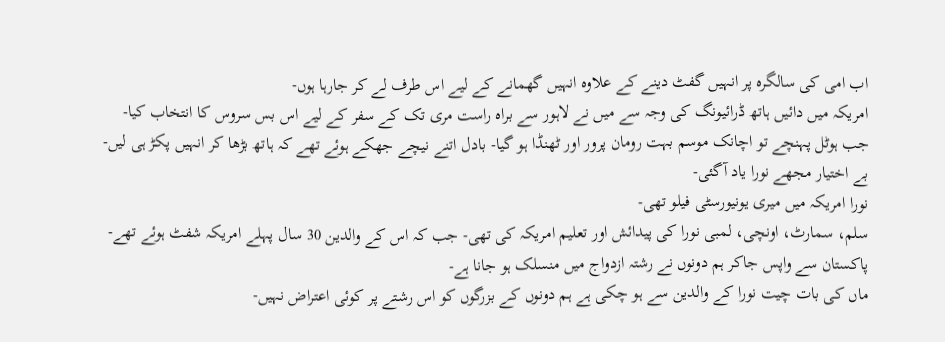اب امی کی سالگرہ پر انہیں گفٹ دینے کے علاوہ انہیں گھمانے کے لیے اس طرف لے کر جارہا ہوں-
امریکہ میں دائیں ہاتھ ڈرائیونگ کی وجہ سے میں نے لاہور سے براہ راست مری تک کے سفر کے لیے اس بس سروس کا انتخاب کیا-
جب ہوٹل پہنچے تو اچانک موسم بہت رومان پرور اور ٹھنڈا ہو گیا- بادل اتنے نیچے جھکے ہوئے تھے کہ ہاتھ بڑھا کر انہیں پکڑ ہی لیں-
بے اختیار مجھے نورا یاد آگئی-
نورا امریکہ میں میری یونیورسٹی فیلو تھی-
سلم، سمارٹ، اونچی، لمبی نورا کی پیدائش اور تعلیم امریکہ کی تھی- جب کہ اس کے والدین 30 سال پہلے امریکہ شفٹ ہوئے تھے-
پاکستان سے واپس جاکر ہم دونوں نے رشتہ ازدواج میں منسلک ہو جانا ہے-
ماں کی بات چیت نورا کے والدین سے ہو چکی ہے ہم دونوں کے بزرگوں کو اس رشتے پر کوئی اعتراض نہیں-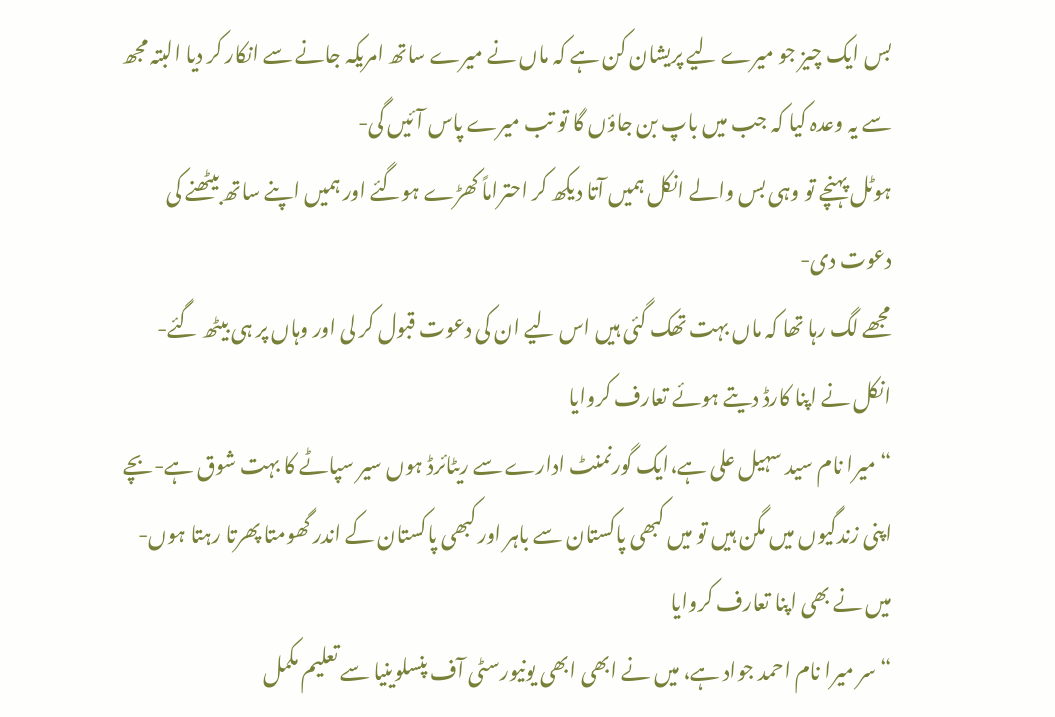بس ایک چیز جو میرے لیے پریشان کن ہے کہ ماں نے میرے ساتھ امریکہ جانے سے انکار کر دیا البتہ مجھ سے یہ وعدہ کیا کہ جب میں باپ بن جاؤں گا تو تب میرے پاس آئیں گی-
ہوٹل پہنچے تو وہی بس والے انکل ہمیں آتا دیکھ کر احتراماً کھڑے ہوگئے اور ہمیں اپنے ساتھ بیٹھنے کی دعوت دی-
مجھے لگ رہا تھا کہ ماں بہت تھک گئی ہیں اس لیے ان کی دعوت قبول کر لی اور وہاں پر ہی بیٹھ گئے-
انکل نے اپنا کارڈ دیتے ہوئے تعارف کروایا
“میرا نام سید سہیل علی ہے،ایک گورنمنٹ ادارے سے ریٹائرڈ ہوں سیر سپاٹے کا بہت شوق ہے-بچے اپنی زندگیوں میں مگن ہیں تو میں کبھی پاکستان سے باہر اور کبھی پاکستان کے اندر گھومتا پھرتا رہتا ہوں-
میں نے بھی اپنا تعارف کروایا
“سر میرا نام احمد جواد ہے، میں نے ابھی ابھی یونیورسٹی آف پنسلوینیا سے تعلیم مکمل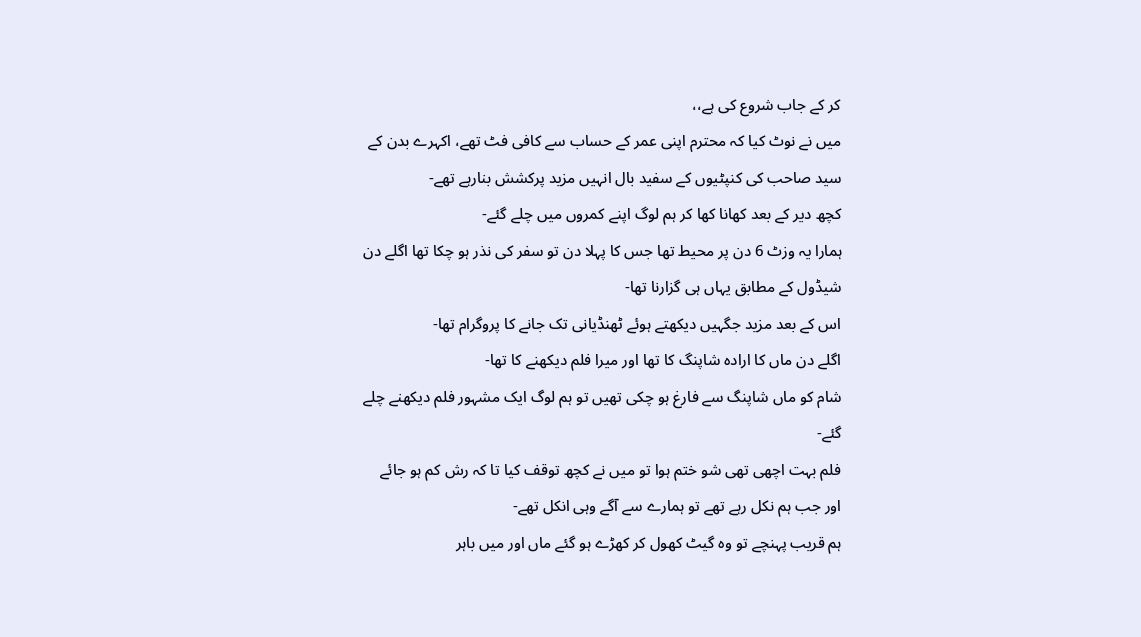کر کے جاب شروع کی ہے،،
میں نے نوٹ کیا کہ محترم اپنی عمر کے حساب سے کافی فٹ تھے، اکہرے بدن کے سید صاحب کی کنپٹیوں کے سفید بال انہیں مزید پرکشش بنارہے تھے-
کچھ دیر کے بعد کھانا کھا کر ہم لوگ اپنے کمروں میں چلے گئے-
ہمارا یہ وزٹ 6 دن پر محیط تھا جس کا پہلا دن تو سفر کی نذر ہو چکا تھا اگلے دن شیڈول کے مطابق یہاں ہی گزارنا تھا-
اس کے بعد مزید جگہیں دیکھتے ہوئے ٹھنڈیانی تک جانے کا پروگرام تھا-
اگلے دن ماں کا ارادہ شاپنگ کا تھا اور میرا فلم دیکھنے کا تھا-
شام کو ماں شاپنگ سے فارغ ہو چکی تھیں تو ہم لوگ ایک مشہور فلم دیکھنے چلے گئے-
فلم بہت اچھی تھی شو ختم ہوا تو میں نے کچھ توقف کیا تا کہ رش کم ہو جائے اور جب ہم نکل رہے تھے تو ہمارے سے آگے وہی انکل تھے-
ہم قریب پہنچے تو وہ گیٹ کھول کر کھڑے ہو گئے ماں اور میں باہر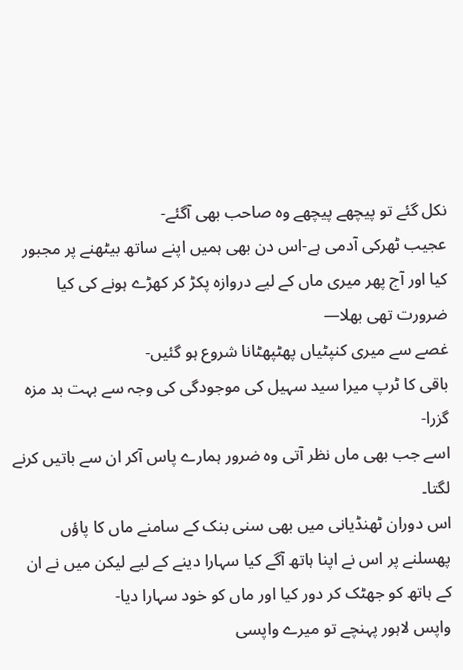نکل گئے تو پیچھے پیچھے وہ صاحب بھی آگئے-
عجیب ٹھرکی آدمی ہے-اس دن بھی ہمیں اپنے ساتھ بیٹھنے پر مجبور کیا اور آج پھر میری ماں کے لیے دروازہ پکڑ کر کھڑے ہونے کی کیا ضرورت تھی بھلا—
غصے سے میری کنپٹیاں پھٹپھٹانا شروع ہو گئیں-
باقی کا ٹرپ میرا سید سہیل کی موجودگی کی وجہ سے بہت بد مزہ گزرا-
اسے جب بھی ماں نظر آتی وہ ضرور ہمارے پاس آکر ان سے باتیں کرنے لگتا۔
اس دوران ٹھنڈیانی میں بھی سنی بنک کے سامنے ماں کا پاؤں پھسلنے پر اس نے اپنا ہاتھ آگے کیا سہارا دینے کے لیے لیکن میں نے ان کے ہاتھ کو جھٹک کر دور کیا اور ماں کو خود سہارا دیا-
واپس لاہور پہنچے تو میرے واپسی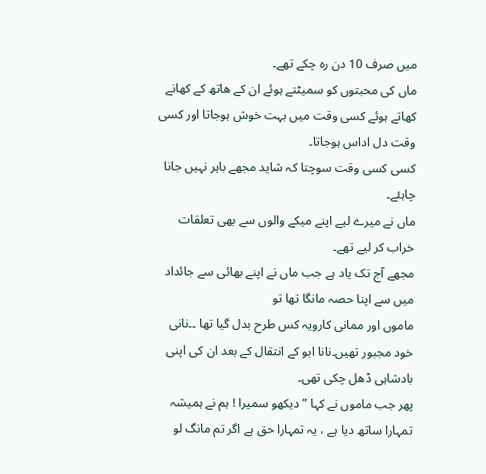میں صرف 10 دن رہ چکے تھے۔
ماں کی محبتوں کو سمیٹتے ہوئے ان کے ھاتھ کے کھانے کھاتے ہوئے کسی وقت میں بہت خوش ہوجاتا اور کسی وقت دل اداس ہوجاتا۔
کسی کسی وقت سوچتا کہ شاید مجھے باہر نہیں جانا چاہئے۔
ماں نے میرے لیے اپنے میکے والوں سے بھی تعلقات خراب کر لیے تھے۔
مجھے آج تک یاد ہے جب ماں نے اپنے بھائی سے جائداد میں سے اپنا حصہ مانگا تھا تو
ماموں اور ممانی کارویہ کس طرح بدل گیا تھا ۔۔نانی خود مجبور تھیں۔نانا ابو کے انتقال کے بعد ان کی اپنی بادشاہی ڈھل چکی تھی۔
پھر جب ماموں نے کہا ” دیکھو سمیرا ! ہم نے ہمیشہ تمہارا ساتھ دیا ہے ، یہ تمہارا حق ہے اگر تم مانگ لو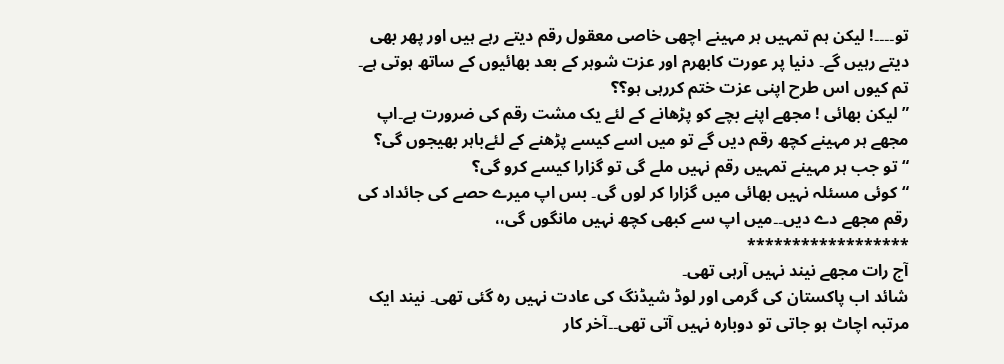تو۔۔۔۔! لیکن ہم تمہیں ہر مہینے اچھی خاصی معقول رقم دیتے رہے ہیں اور پھر بھی دیتے رہیں گے۔ دنیا پر عورت کابھرم اور عزت شوہر کے بعد بھائیوں کے ساتھ ہوتی ہے۔ تم کیوں اس طرح اپنی عزت ختم کررہی ہو؟؟
” لیکن بھائی ! مجھے اپنے بچے کو پڑھانے کے لئے یک مشت رقم کی ضرورت ہے۔اپ مجھے ہر مہینے کچھ رقم دیں گے تو میں اسے کیسے پڑھنے کے لئےباہر بھیجوں گی؟
“تو جب ہر مہینے تمہیں رقم نہیں ملے گی تو گزارا کیسے کرو گی؟
“کوئی مسئلہ نہیں بھائی میں گزارا کر لوں گی۔ بس اپ میرے حصے کی جائداد کی رقم مجھے دے دیں۔۔میں اپ سے کبھی کچھ نہیں مانگوں گی،،
******************
آج رات مجھے نیند نہیں آرہی تھی۔
شائد اب پاکستان کی گرمی اور لوڈ شیڈنگ کی عادت نہیں رہ گئی تھی۔ نیند ایک مرتبہ اچاٹ ہو جاتی تو دوبارہ نہیں آتی تھی۔۔آخر کار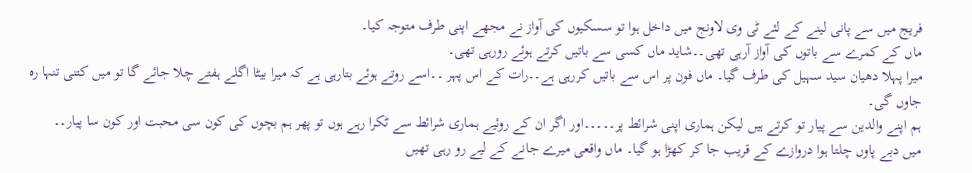فریج میں سے پانی لینے کے لئے ٹی وی لاونج میں داخل ہوا تو سسکیوں کی آواز نے مجھے اپنی طرف متوجہ کیا۔
ماں کے کمرے سے باتوں کی آواز آرہی تھی۔۔شاید ماں کسی سے باتیں کرتے ہوئے رورہی تھی۔
میرا پہلا دھیان سید سہیل کی طرف گیا۔ ماں فون پر اس سے باتیں کررہی ہے۔۔رات کے اس پہر ۔۔اسے روتے ہوئے بتارہی ہے کہ میرا بیٹا اگلے ہفتے چلا جائے گا تو میں کتنی تنہا رہ جاوں گی۔
ہم اپنے والدین سے پیار تو کرتے ہیں لیکن ہماری اپنی شرائط پر۔۔۔۔۔اور اگر ان کے روئیے ہماری شرائط سے ٹکرا رہے ہوں تو پھر ہم بچوں کی کون سی محبت اور کون سا پیار۔۔
میں دبے پاوں چلتا ہوا دروازے کے قریب جا کر کھڑا ہو گیا۔ ماں واقعی میرے جانے کے لیے رو رہی تھیں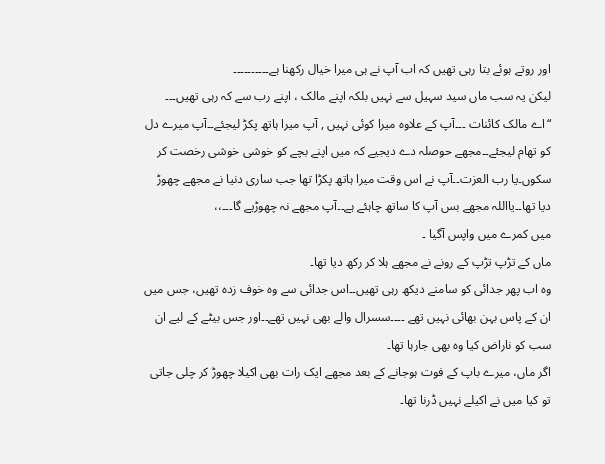اور روتے ہوئے بتا رہی تھیں کہ اب آپ نے ہی میرا خیال رکھنا ہے۔۔۔۔۔۔۔۔۔۔
لیکن یہ سب ماں سید سہیل سے نہیں بلکہ اپنے مالک ، اپنے رب سے کہ رہی تھیں۔۔۔
“اے مالک کائنات ۔۔۔آپ کے علاوہ میرا کوئی نہیں , آپ میرا ہاتھ پکڑ لیجئے۔۔آپ میرے دل کو تھام لیجئے۔۔مجھے حوصلہ دے دیجیے کہ میں اپنے بچے کو خوشی خوشی رخصت کر سکوں۔یا رب العزت۔۔آپ نے اس وقت میرا ہاتھ پکڑا تھا جب ساری دنیا نے مجھے چھوڑ دیا تھا۔۔یااللہ مجھے بس آپ کا ساتھ چاہئے ہے۔۔آپ مجھے نہ چھوڑیے گا۔۔۔،،
میں کمرے میں واپس آگیا ۔
ماں کے تڑپ تڑپ کے رونے نے مجھے ہلا کر رکھ دیا تھا۔
وہ اب پھر جدائی کو سامنے دیکھ رہی تھیں۔۔اس جدائی سے وہ خوف زدہ تھیں، جس میں ان کے پاس بہن بھائی نہیں تھے ۔۔۔۔سسرال والے بھی نہیں تھے۔۔اور جس بیٹے کے لیے ان سب کو ناراض کیا وہ بھی جارہا تھا۔
اگر ماں، میرے باپ کے فوت ہوجانے کے بعد مجھے ایک رات بھی اکیلا چھوڑ کر چلی جاتی تو کیا میں نے اکیلے نہیں ڈرنا تھا۔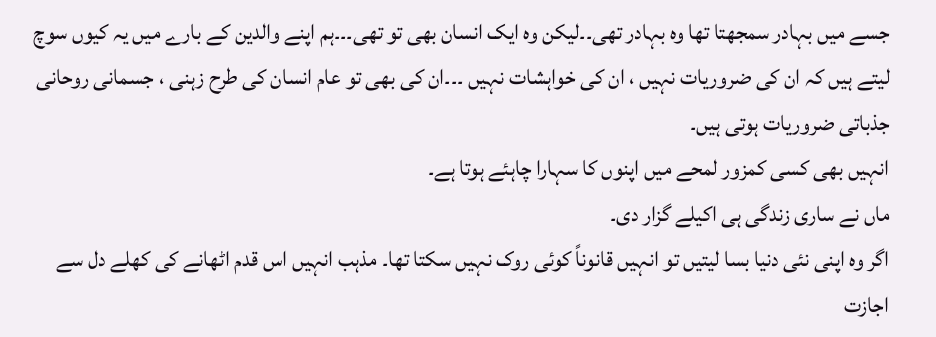جسے میں بہادر سمجھتا تھا وہ بہادر تھی۔۔لیکن وہ ایک انسان بھی تو تھی۔۔۔ہم اپنے والدین کے بارے میں یہ کیوں سوچ لیتے ہیں کہ ان کی ضروریات نہیں ، ان کی خواہشات نہیں ۔۔۔ان کی بھی تو عام انسان کی طرح زہنی ، جسمانی روحانی جذباتی ضروریات ہوتی ہیں۔
انہیں بھی کسی کمزور لمحے میں اپنوں کا سہارا چاہئے ہوتا ہے۔
ماں نے ساری زندگی ہی اکیلے گزار دی۔
اگر وہ اپنی نئی دنیا بسا لیتیں تو انہیں قانوناً کوئی روک نہیں سکتا تھا۔ مذہب انہیں اس قدم اٹھانے کی کھلے دل سے اجازت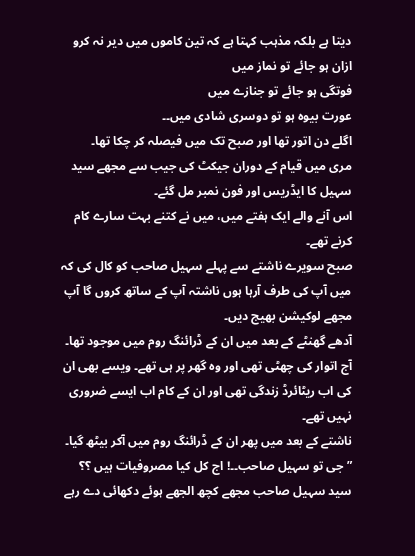دیتا ہے بلکہ مذہب کہتا ہے کہ تین کاموں میں دیر نہ کرو
ازان ہو جائے تو نماز میں
فوتگی ہو جائے تو جنازے میں
عورت بیوہ ہو تو دوسری شادی میں۔۔
اگلے دن اتور تھا اور صبح تک میں فیصلہ کر چکا تھا۔
مری میں قیام کے دوران جیکٹ کی جیب سے مجھے سید سہیل کا ایڈریس اور فون نمبر مل گئے۔
اس آنے والے ایک ہفتے میں، میں نے کتنے بہت سارے کام کرنے تھے۔
صبح سویرے ناشتے سے پہلے سہیل صاحب کو کال کی کہ میں آپ کی طرف آرہا ہوں ناشتہ آپ کے ساتھ کروں گا آپ مجھے لوکیشن بھیج دیں۔
آدھے گھنٹے کے بعد میں ان کے ڈرائنگ روم میں موجود تھا۔
آج اتوار کی چھٹی تھی اور وہ گھر پر ہی تھے۔ ویسے بھی ان کی اب ریٹائرڈ زندگی تھی اور ان کے کام اب ایسے ضروری نہیں تھے۔
ناشتے کے بعد میں پھر ان کے ڈرائنگ روم میں آکر بیٹھ گیا۔
” جی تو سہیل صاحب۔۔! اج کل کیا مصروفیات ہیں ؟؟
سید سہیل صاحب مجھے کچھ الجھے ہوئے دکھائی دے رہے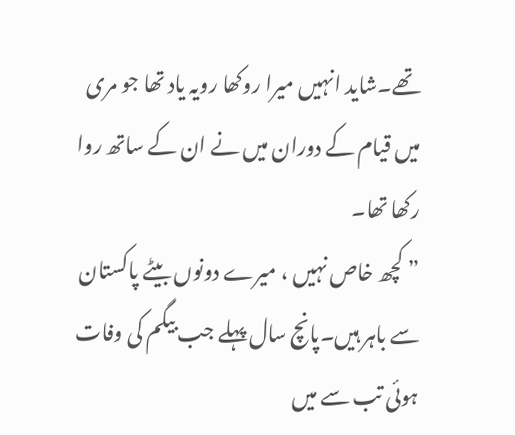تھے۔شاید انہیں میرا روکھا رویہ یاد تھا جو مری میں قیام کے دوران میں نے ان کے ساتھ روا رکھا تھا۔
” کچھ خاص نہیں ، میرے دونوں بیٹے پاکستان سے باہر ہیں۔پانچ سال پہلے جب بیگم کی وفات ہوئی تب سے میں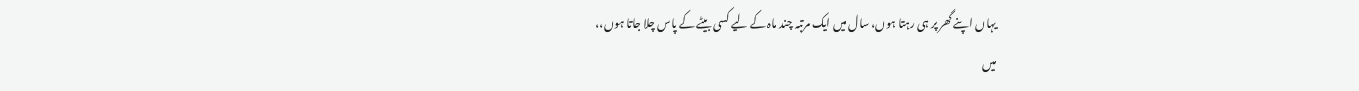یہاں اپنے گھر پر ہی رہتا ہوں، سال میں ایک مرتبہ چند ماہ کے لیے کسی بیٹے کے پاس چلا جاتا ہوں،،
میں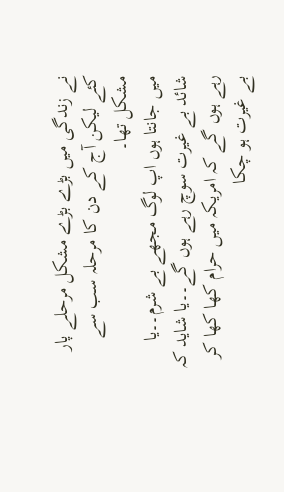نے زندگی میں بڑے بڑے مشکل مرحلے پار کئے لیکن آج کے دن کا مرحلہ سب سے مشکل تھا۔
میں جانتا ہوں اپ لوگ مجھے بے شرم۔۔یا شائد بے غیرت سوچ رہے ہوں گے۔۔یا شاید کہ رہے ہوں گے کہ امریکہ میں حرام کھا کھا کر بے غیرت ہو چکا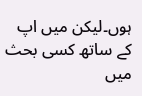ہوں۔لیکن میں اپ کے ساتھ کسی بحث میں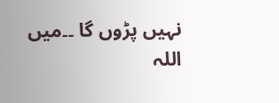نہیں پڑوں گا ۔۔میں اللہ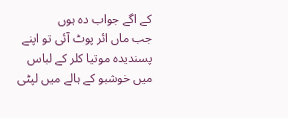کے اگے جواب دہ ہوں
جب ماں ائر پوٹ آئی تو اپنے پسندیدہ موتیا کلر کے لباس میں خوشبو کے ہالے میں لپٹی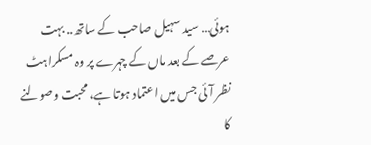ہوئی… سید سہیل صاحب کے ساتھ.. بہت عرصے کے بعد ماں کے چہرے پر وہ مسکراہٹ نظر آئی جس میں اعتماد ہوتا ہے، محبت وصولنے کا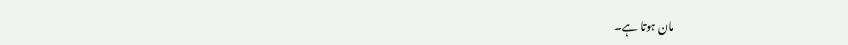مان ہوتا ہے۔